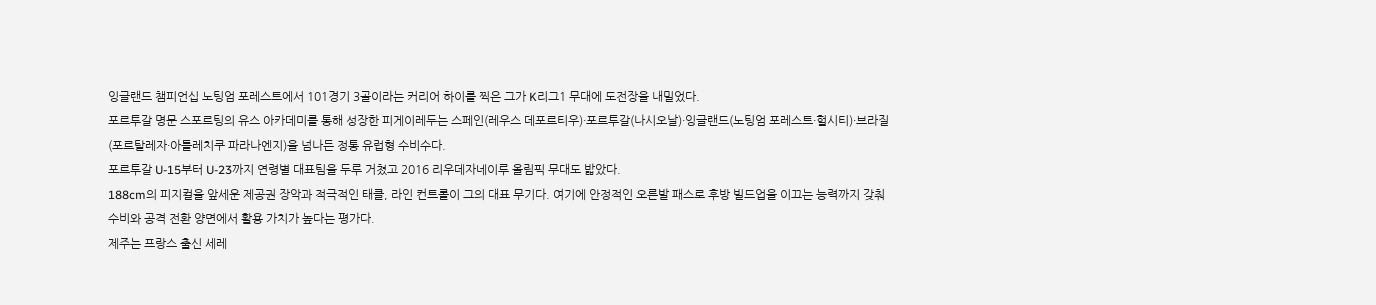잉글랜드 챔피언십 노팅엄 포레스트에서 101경기 3골이라는 커리어 하이를 찍은 그가 K리그1 무대에 도전장을 내밀었다.
포르투갈 명문 스포르팅의 유스 아카데미를 통해 성장한 피게이레두는 스페인(레우스 데포르티우)·포르투갈(나시오날)·잉글랜드(노팅엄 포레스트·헐시티)·브라질(포르탈레자·아틀레치쿠 파라나엔지)을 넘나든 정통 유럽형 수비수다.
포르투갈 U-15부터 U-23까지 연령별 대표팀을 두루 거쳤고 2016 리우데자네이루 올림픽 무대도 밟았다.
188cm의 피지컬을 앞세운 제공권 장악과 적극적인 태클, 라인 컨트롤이 그의 대표 무기다. 여기에 안정적인 오른발 패스로 후방 빌드업을 이끄는 능력까지 갖춰 수비와 공격 전환 양면에서 활용 가치가 높다는 평가다.
제주는 프랑스 출신 세레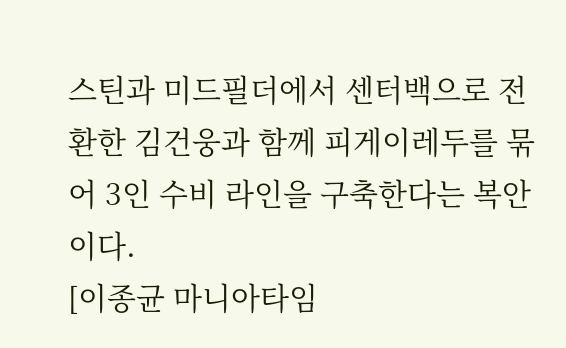스틴과 미드필더에서 센터백으로 전환한 김건웅과 함께 피게이레두를 묶어 3인 수비 라인을 구축한다는 복안이다.
[이종균 마니아타임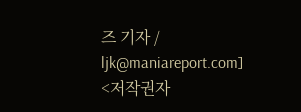즈 기자 / ljk@maniareport.com]
<저작권자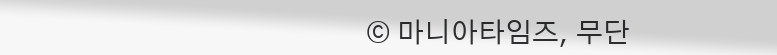© 마니아타임즈, 무단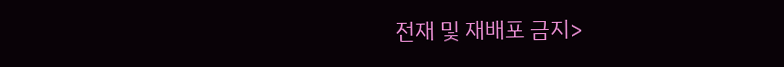전재 및 재배포 금지>